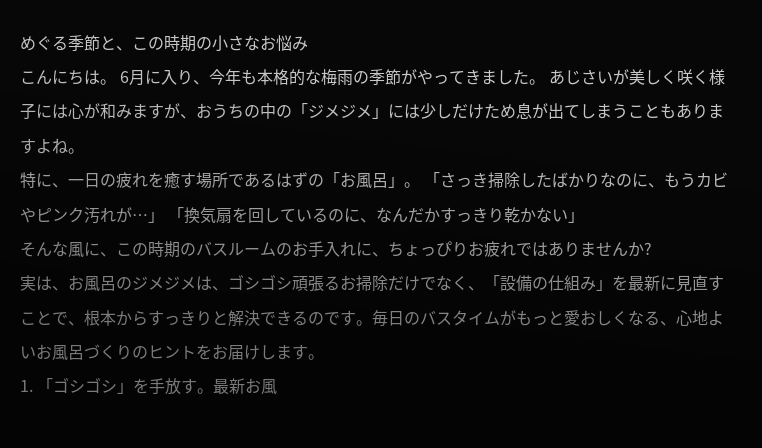めぐる季節と、この時期の小さなお悩み
こんにちは。 6月に入り、今年も本格的な梅雨の季節がやってきました。 あじさいが美しく咲く様子には心が和みますが、おうちの中の「ジメジメ」には少しだけため息が出てしまうこともありますよね。
特に、一日の疲れを癒す場所であるはずの「お風呂」。 「さっき掃除したばかりなのに、もうカビやピンク汚れが…」 「換気扇を回しているのに、なんだかすっきり乾かない」
そんな風に、この時期のバスルームのお手入れに、ちょっぴりお疲れではありませんか?
実は、お風呂のジメジメは、ゴシゴシ頑張るお掃除だけでなく、「設備の仕組み」を最新に見直すことで、根本からすっきりと解決できるのです。毎日のバスタイムがもっと愛おしくなる、心地よいお風呂づくりのヒントをお届けします。
1. 「ゴシゴシ」を手放す。最新お風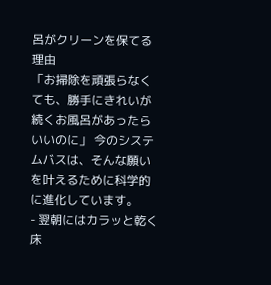呂がクリーンを保てる理由
「お掃除を頑張らなくても、勝手にきれいが続くお風呂があったらいいのに」 今のシステムバスは、そんな願いを叶えるために科学的に進化しています。
- 翌朝にはカラッと乾く床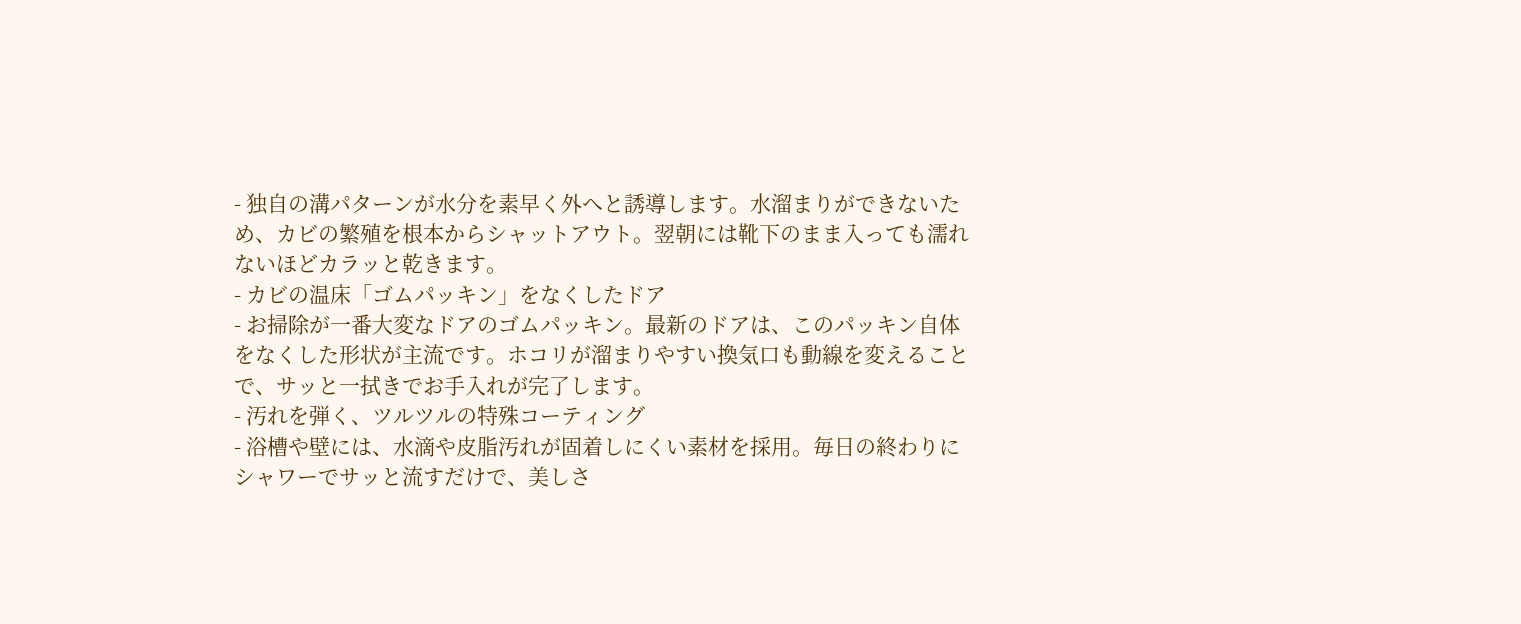- 独自の溝パターンが水分を素早く外へと誘導します。水溜まりができないため、カビの繁殖を根本からシャットアウト。翌朝には靴下のまま入っても濡れないほどカラッと乾きます。
- カビの温床「ゴムパッキン」をなくしたドア
- お掃除が一番大変なドアのゴムパッキン。最新のドアは、このパッキン自体をなくした形状が主流です。ホコリが溜まりやすい換気口も動線を変えることで、サッと一拭きでお手入れが完了します。
- 汚れを弾く、ツルツルの特殊コーティング
- 浴槽や壁には、水滴や皮脂汚れが固着しにくい素材を採用。毎日の終わりにシャワーでサッと流すだけで、美しさ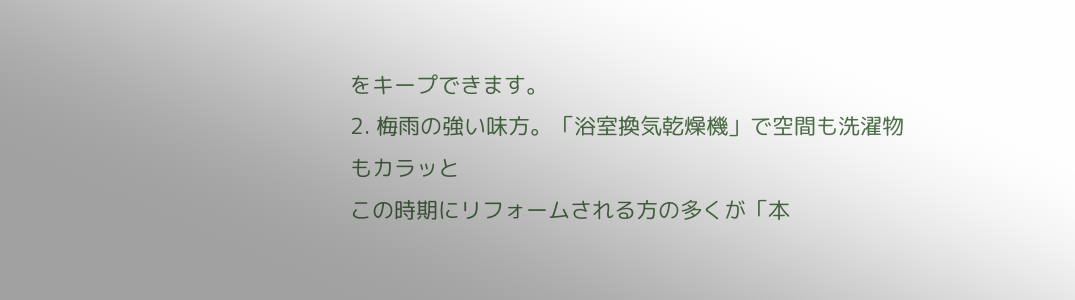をキープできます。
2. 梅雨の強い味方。「浴室換気乾燥機」で空間も洗濯物もカラッと
この時期にリフォームされる方の多くが「本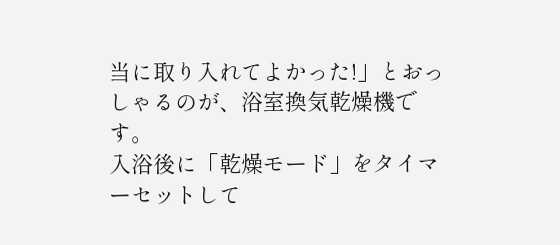当に取り入れてよかった!」とおっしゃるのが、浴室換気乾燥機です。
入浴後に「乾燥モード」をタイマーセットして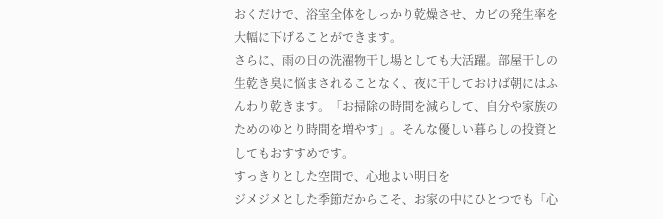おくだけで、浴室全体をしっかり乾燥させ、カビの発生率を大幅に下げることができます。
さらに、雨の日の洗濯物干し場としても大活躍。部屋干しの生乾き臭に悩まされることなく、夜に干しておけば朝にはふんわり乾きます。「お掃除の時間を減らして、自分や家族のためのゆとり時間を増やす」。そんな優しい暮らしの投資としてもおすすめです。
すっきりとした空間で、心地よい明日を
ジメジメとした季節だからこそ、お家の中にひとつでも「心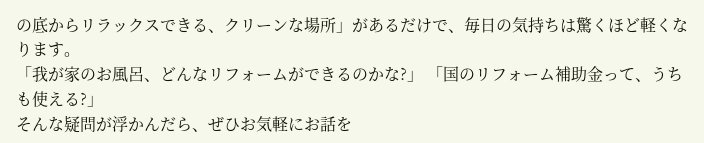の底からリラックスできる、クリーンな場所」があるだけで、毎日の気持ちは驚くほど軽くなります。
「我が家のお風呂、どんなリフォームができるのかな?」 「国のリフォーム補助金って、うちも使える?」
そんな疑問が浮かんだら、ぜひお気軽にお話を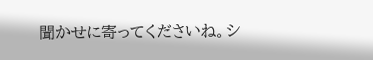聞かせに寄ってくださいね。シ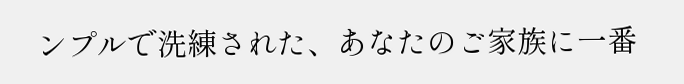ンプルで洗練された、あなたのご家族に一番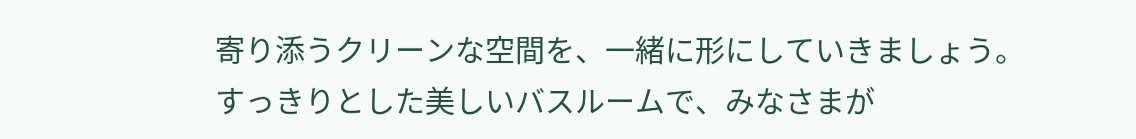寄り添うクリーンな空間を、一緒に形にしていきましょう。
すっきりとした美しいバスルームで、みなさまが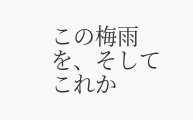この梅雨を、そしてこれか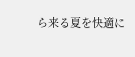ら来る夏を快適に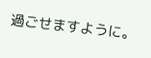過ごせますように。